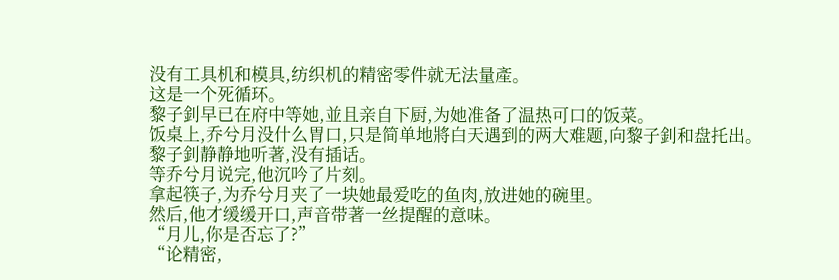没有工具机和模具,纺织机的精密零件就无法量產。
这是一个死循环。
黎子釗早已在府中等她,並且亲自下厨,为她准备了温热可口的饭菜。
饭桌上,乔兮月没什么胃口,只是简单地將白天遇到的两大难题,向黎子釗和盘托出。
黎子釗静静地听著,没有插话。
等乔兮月说完,他沉吟了片刻。
拿起筷子,为乔兮月夹了一块她最爱吃的鱼肉,放进她的碗里。
然后,他才缓缓开口,声音带著一丝提醒的意味。
“月儿,你是否忘了?”
“论精密,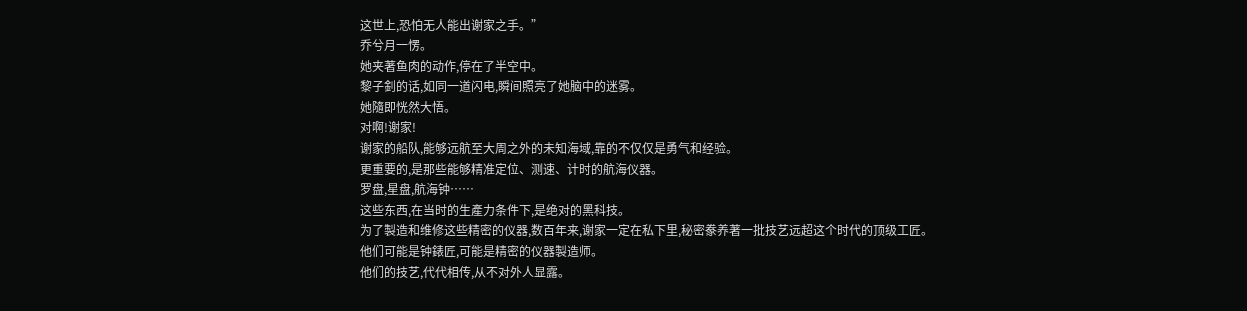这世上,恐怕无人能出谢家之手。”
乔兮月一愣。
她夹著鱼肉的动作,停在了半空中。
黎子釗的话,如同一道闪电,瞬间照亮了她脑中的迷雾。
她隨即恍然大悟。
对啊!谢家!
谢家的船队,能够远航至大周之外的未知海域,靠的不仅仅是勇气和经验。
更重要的,是那些能够精准定位、测速、计时的航海仪器。
罗盘,星盘,航海钟……
这些东西,在当时的生產力条件下,是绝对的黑科技。
为了製造和维修这些精密的仪器,数百年来,谢家一定在私下里,秘密豢养著一批技艺远超这个时代的顶级工匠。
他们可能是钟錶匠,可能是精密的仪器製造师。
他们的技艺,代代相传,从不对外人显露。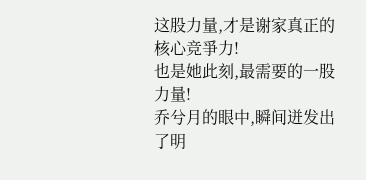这股力量,才是谢家真正的核心竞爭力!
也是她此刻,最需要的一股力量!
乔兮月的眼中,瞬间迸发出了明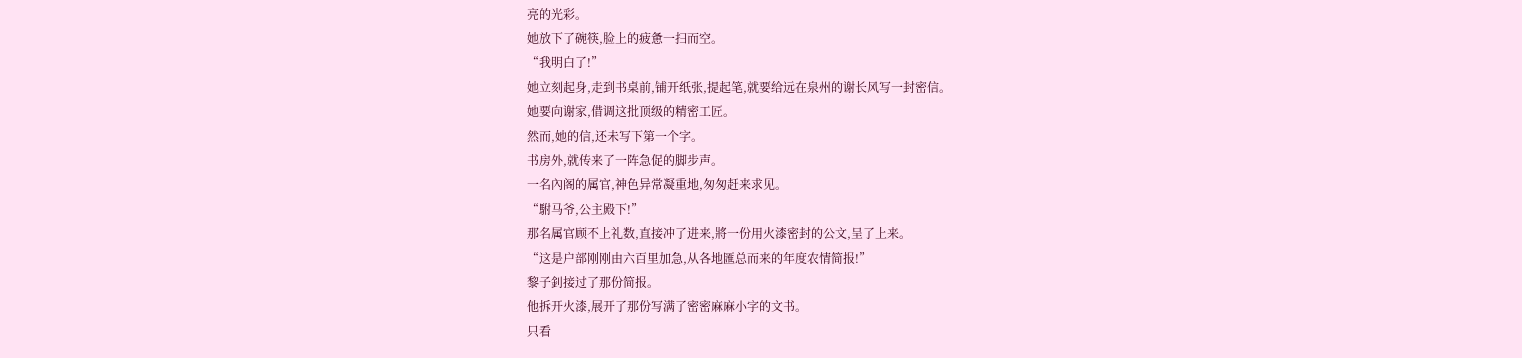亮的光彩。
她放下了碗筷,脸上的疲惫一扫而空。
“我明白了!”
她立刻起身,走到书桌前,铺开纸张,提起笔,就要给远在泉州的谢长风写一封密信。
她要向谢家,借调这批顶级的精密工匠。
然而,她的信,还未写下第一个字。
书房外,就传来了一阵急促的脚步声。
一名內阁的属官,神色异常凝重地,匆匆赶来求见。
“駙马爷,公主殿下!”
那名属官顾不上礼数,直接冲了进来,將一份用火漆密封的公文,呈了上来。
“这是户部刚刚由六百里加急,从各地匯总而来的年度农情简报!”
黎子釗接过了那份简报。
他拆开火漆,展开了那份写满了密密麻麻小字的文书。
只看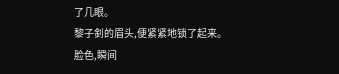了几眼。
黎子釗的眉头,便紧紧地锁了起来。
脸色,瞬间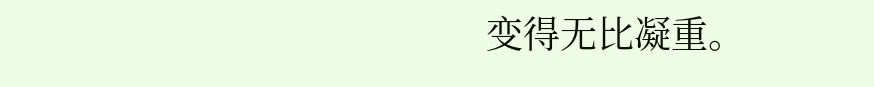变得无比凝重。